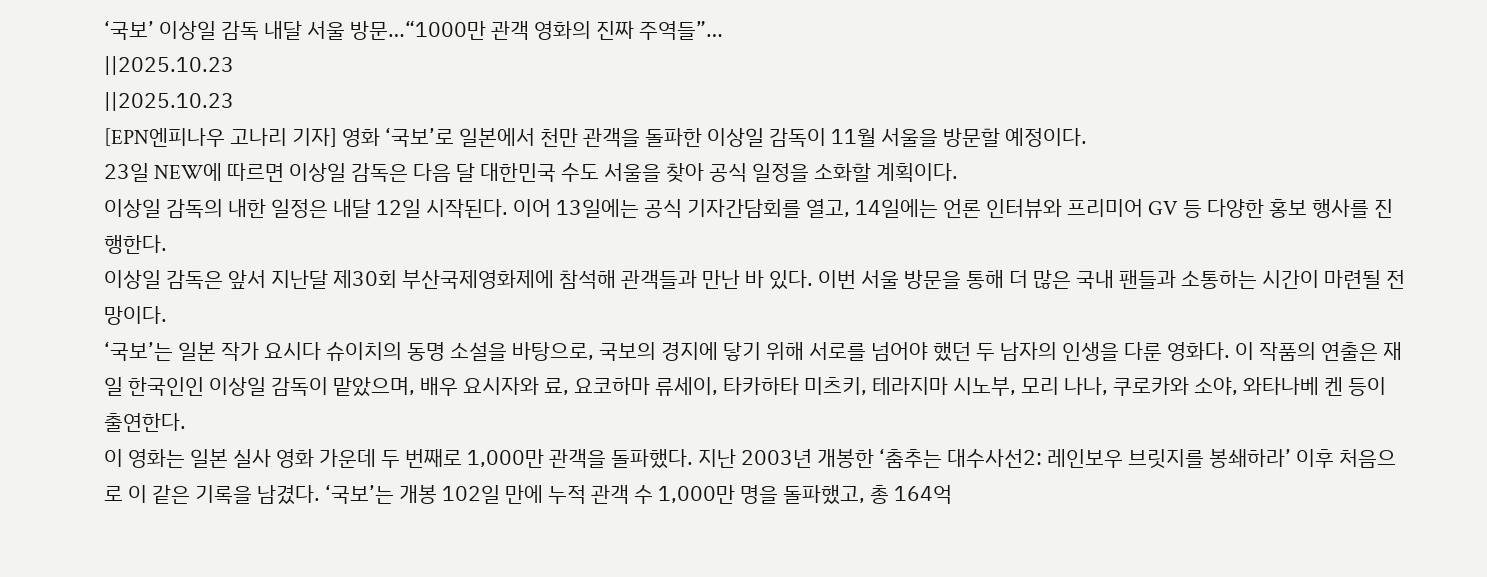‘국보’ 이상일 감독 내달 서울 방문…“1000만 관객 영화의 진짜 주역들”…
||2025.10.23
||2025.10.23
[EPN엔피나우 고나리 기자] 영화 ‘국보’로 일본에서 천만 관객을 돌파한 이상일 감독이 11월 서울을 방문할 예정이다.
23일 NEW에 따르면 이상일 감독은 다음 달 대한민국 수도 서울을 찾아 공식 일정을 소화할 계획이다.
이상일 감독의 내한 일정은 내달 12일 시작된다. 이어 13일에는 공식 기자간담회를 열고, 14일에는 언론 인터뷰와 프리미어 GV 등 다양한 홍보 행사를 진행한다.
이상일 감독은 앞서 지난달 제30회 부산국제영화제에 참석해 관객들과 만난 바 있다. 이번 서울 방문을 통해 더 많은 국내 팬들과 소통하는 시간이 마련될 전망이다.
‘국보’는 일본 작가 요시다 슈이치의 동명 소설을 바탕으로, 국보의 경지에 닿기 위해 서로를 넘어야 했던 두 남자의 인생을 다룬 영화다. 이 작품의 연출은 재일 한국인인 이상일 감독이 맡았으며, 배우 요시자와 료, 요코하마 류세이, 타카하타 미츠키, 테라지마 시노부, 모리 나나, 쿠로카와 소야, 와타나베 켄 등이 출연한다.
이 영화는 일본 실사 영화 가운데 두 번째로 1,000만 관객을 돌파했다. 지난 2003년 개봉한 ‘춤추는 대수사선2: 레인보우 브릿지를 봉쇄하라’ 이후 처음으로 이 같은 기록을 남겼다. ‘국보’는 개봉 102일 만에 누적 관객 수 1,000만 명을 돌파했고, 총 164억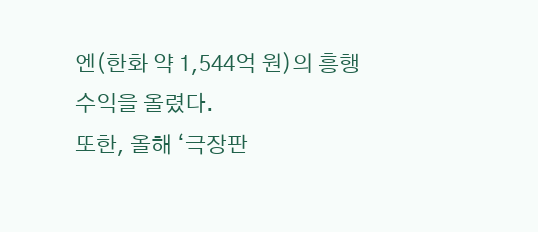엔(한화 약 1,544억 원)의 흥행 수익을 올렸다.
또한, 올해 ‘극장판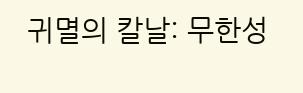귀멸의 칼날: 무한성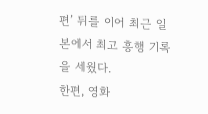편’ 뒤를 이어 최근 일본에서 최고 흥행 기록을 세웠다.
한편, 영화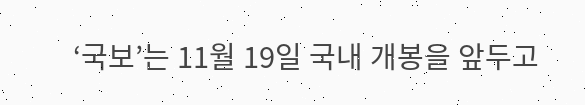‘국보’는 11월 19일 국내 개봉을 앞두고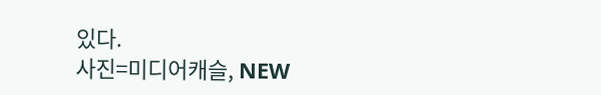있다.
사진=미디어캐슬, NEW